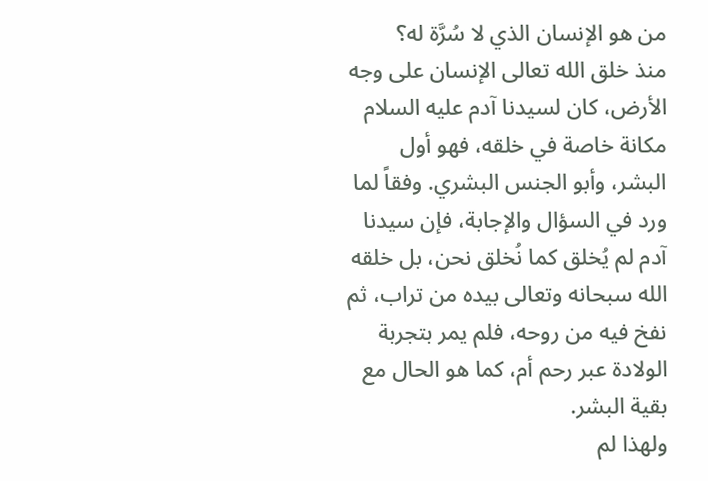من هو الإنسان الذي لا سُرَّة له؟
منذ خلق الله تعالى الإنسان على وجه الأرض، كان لسيدنا آدم عليه السلام مكانة خاصة في خلقه، فهو أول البشر، وأبو الجنس البشري. وفقاً لما ورد في السؤال والإجابة، فإن سيدنا آدم لم يُخلق كما نُخلق نحن، بل خلقه الله سبحانه وتعالى بيده من تراب، ثم نفخ فيه من روحه، فلم يمر بتجربة الولادة عبر رحم أم، كما هو الحال مع بقية البشر.
ولهذا لم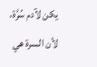يكن لآدم سُرَّة، لأن السرة هي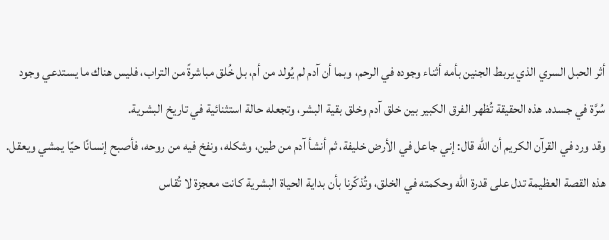أثر الحبل السري الذي يربط الجنين بأمه أثناء وجوده في الرحم، وبما أن آدم لم يُولد من أم، بل خُلق مباشرةً من التراب، فليس هناك ما يستدعي وجود سُرَّة في جسده. هذه الحقيقة تُظهر الفرق الكبير بين خلق آدم وخلق بقية البشر، وتجعله حالة استثنائية في تاريخ البشرية.
وقد ورد في القرآن الكريم أن الله قال: إني جاعل في الأرض خليفة، ثم أنشأ آدم من طين، وشكله، ونفخ فيه من روحه، فأصبح إنسانًا حيًا يمشي ويعقل. هذه القصة العظيمة تدل على قدرة الله وحكمته في الخلق، وتُذكّرنا بأن بداية الحياة البشرية كانت معجزة لا تُقاس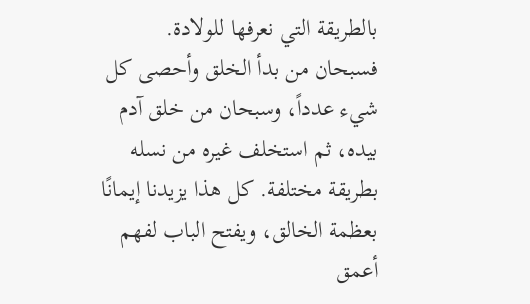بالطريقة التي نعرفها للولادة.
فسبحان من بدأ الخلق وأحصى كل شيء عدداً، وسبحان من خلق آدم بيده، ثم استخلف غيره من نسله بطريقة مختلفة. كل هذا يزيدنا إيمانًا بعظمة الخالق، ويفتح الباب لفهم أعمق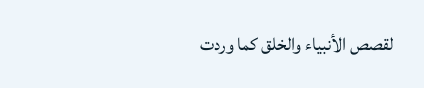لقصص الأنبياء والخلق كما وردت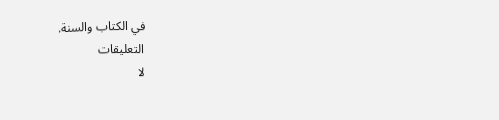في الكتاب والسنة.
التعليقات
لا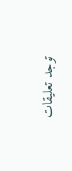توجد تعليقات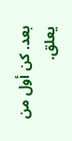بعد. كن أول من يعلق.